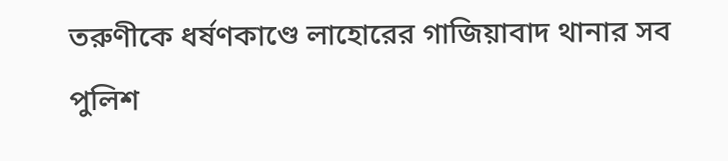তরুণীকে ধর্ষণকাণ্ডে লাহোরের গাজিয়াবাদ থানার সব পুলিশ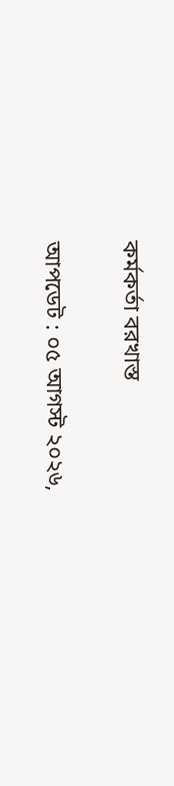কর্মকর্তা বরখাস্ত

আপডেট : ০৫ আগস্ট ২০২৬,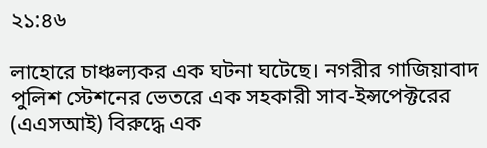২১:৪৬

লাহোরে চাঞ্চল্যকর এক ঘটনা ঘটেছে। নগরীর গাজিয়াবাদ পুলিশ স্টেশনের ভেতরে এক সহকারী সাব-ইন্সপেক্টরের (এএসআই) বিরুদ্ধে এক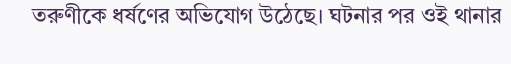তরুণীকে ধর্ষণের অভিযোগ উঠেছে। ঘটনার পর ওই থানার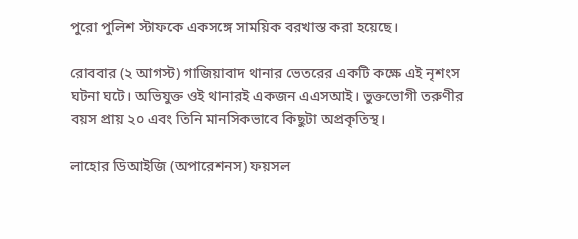পুরো পুলিশ স্টাফকে একসঙ্গে সাময়িক বরখাস্ত করা হয়েছে।

রোববার (২ আগস্ট) গাজিয়াবাদ থানার ভেতরের একটি কক্ষে এই নৃশংস ঘটনা ঘটে। অভিযুক্ত ওই থানারই একজন এএসআই। ভুক্তভোগী তরুণীর বয়স প্রায় ২০ এবং তিনি মানসিকভাবে কিছুটা অপ্রকৃতিস্থ।

লাহোর ডিআইজি (অপারেশনস) ফয়সল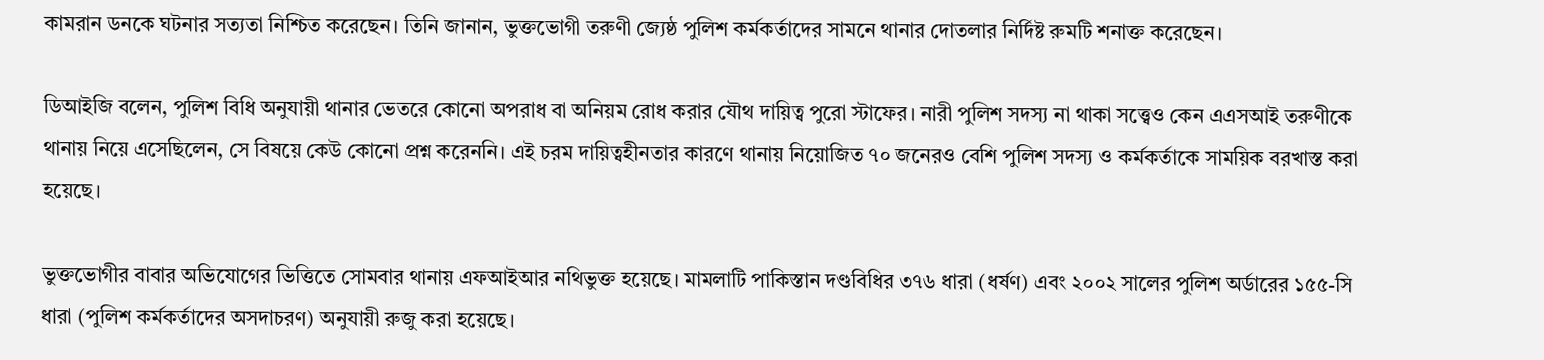কামরান ডনকে ঘটনার সত্যতা নিশ্চিত করেছেন। তিনি জানান, ভুক্তভোগী তরুণী জ্যেষ্ঠ পুলিশ কর্মকর্তাদের সামনে থানার দোতলার নির্দিষ্ট রুমটি শনাক্ত করেছেন।

ডিআইজি বলেন, পুলিশ বিধি অনুযায়ী থানার ভেতরে কোনো অপরাধ বা অনিয়ম রোধ করার যৌথ দায়িত্ব পুরো স্টাফের। নারী পুলিশ সদস্য না থাকা সত্ত্বেও কেন এএসআই তরুণীকে থানায় নিয়ে এসেছিলেন, সে বিষয়ে কেউ কোনো প্রশ্ন করেননি। এই চরম দায়িত্বহীনতার কারণে থানায় নিয়োজিত ৭০ জনেরও বেশি পুলিশ সদস্য ও কর্মকর্তাকে সাময়িক বরখাস্ত করা হয়েছে।

ভুক্তভোগীর বাবার অভিযোগের ভিত্তিতে সোমবার থানায় এফআইআর নথিভুক্ত হয়েছে। মামলাটি পাকিস্তান দণ্ডবিধির ৩৭৬ ধারা (ধর্ষণ) এবং ২০০২ সালের পুলিশ অর্ডারের ১৫৫-সি ধারা (পুলিশ কর্মকর্তাদের অসদাচরণ) অনুযায়ী রুজু করা হয়েছে।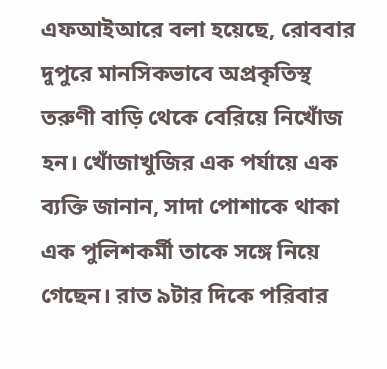এফআইআরে বলা হয়েছে, রোববার দুপুরে মানসিকভাবে অপ্রকৃতিস্থ তরুণী বাড়ি থেকে বেরিয়ে নিখোঁজ হন। খোঁজাখুজির এক পর্যায়ে এক ব্যক্তি জানান, সাদা পোশাকে থাকা এক পুলিশকর্মী তাকে সঙ্গে নিয়ে গেছেন। রাত ৯টার দিকে পরিবার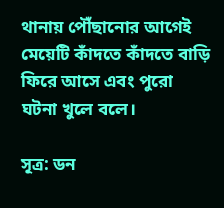থানায় পৌঁছানোর আগেই মেয়েটি কাঁদতে কাঁদতে বাড়ি ফিরে আসে এবং পুরো ঘটনা খুলে বলে।

সূত্র: ডন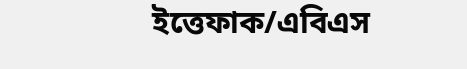ইত্তেফাক/এবিএস